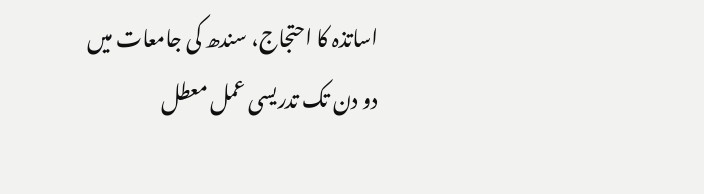اساتذہ کا احتجاج، سندھ کی جامعات میں دو دن تک تدریسی عمل معطل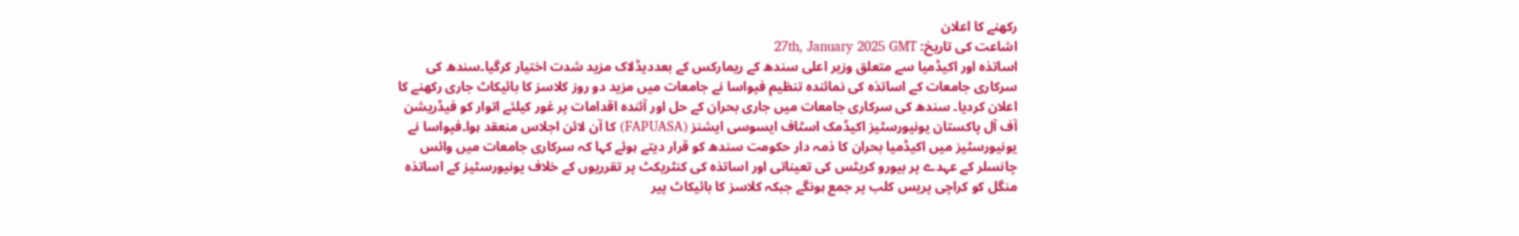رکھنے کا اعلان
اشاعت کی تاریخ: 27th, January 2025 GMT
اساتذہ اور اکیڈمیا سے متعلق وزیر اعلی سندھ کے ریمارکس کے بعددیڈلاک مزید شدت اختیار کرگیا۔سندھ کی سرکاری جامعات کے اساتذہ کی نمائندہ تنظیم فپواسا نے جامعات میں مزید دو روز کلاسز کا بائیکاٹ جاری رکھنے کا اعلان کردیا۔ سندھ کی سرکاری جامعات میں جاری بحران کے حل اور آئندہ اقدامات پر غور کیلئے اتوار کو فیڈریشن آف آل پاکستان یونیورسٹیز اکیڈمک اسٹاف ایسوسی ایشنز (FAPUASA) کا آن لائن اجلاس منعقد ہوا۔فپواسا نے یونیورسٹیز میں اکیڈمیا بحران کا ذمہ دار حکومت سندھ کو قرار دیتے ہوئے کہا کہ سرکاری جامعات میں وائس چانسلر کے عہدے پر بیورو کریٹس کی تعیناتی اور اساتذہ کی کنٹریکٹ پر تقرریوں کے خلاف یونیورسٹیز کے اساتذہ منگل کو کراچی پریس کلب پر جمع ہونگے جبکہ کلاسز کا بائیکاٹ پیر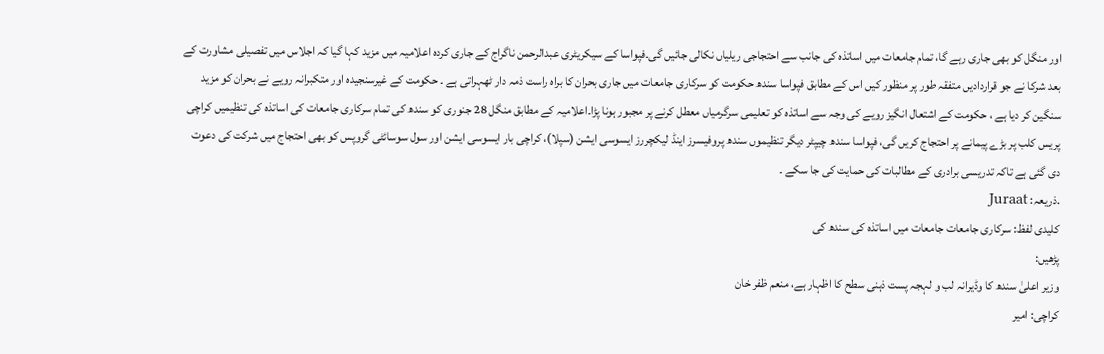اور منگل کو بھی جاری رہے گا، تمام جامعات میں اساتذہ کی جانب سے احتجاجی ریلیاں نکالی جائیں گی۔فپواسا کے سیکریٹری عبدالرحمن ناگراج کے جاری کردہ اعلامیہ میں مزید کہا گیا کہ اجلاس میں تفصیلی مشاورت کے بعد شرکا نے جو قراردادیں متفقہ طور پر منظور کیں اس کے مطابق فپواسا سندھ حکومت کو سرکاری جامعات میں جاری بحران کا براہ راست ذمہ دار ٹھہراتی ہے ۔ حکومت کے غیرسنجیدہ اور متکبرانہ رویے نے بحران کو مزید سنگین کر دیا ہے ، حکومت کے اشتعال انگیز رویے کی وجہ سے اساتذہ کو تعلیمی سرگرمیاں معطل کرنے پر مجبور ہونا پڑا۔اعلامیہ کے مطابق منگل 28 جنوری کو سندھ کی تمام سرکاری جامعات کی اساتذہ کی تنظیمیں کراچی پریس کلب پر بڑے پیمانے پر احتجاج کریں گی، فپواسا سندھ چیپٹر دیگر تنظیموں سندھ پروفیسرز اینڈ لیکچررز ایسوسی ایشن (سپلا)، کراچی بار ایسوسی ایشن اور سول سوسائٹی گروپس کو بھی احتجاج میں شرکت کی دعوت دی گئی ہے تاکہ تدریسی برادری کے مطالبات کی حمایت کی جا سکے ۔
.ذریعہ: Juraat
کلیدی لفظ: سرکاری جامعات جامعات میں اساتذہ کی سندھ کی
پڑھیں:
وزیر اعلیٰ سندھ کا وڈیرانہ لب و لہجہ پست ذہنی سطح کا اظہار ہے، منعم ظفر خان
کراچی: امیر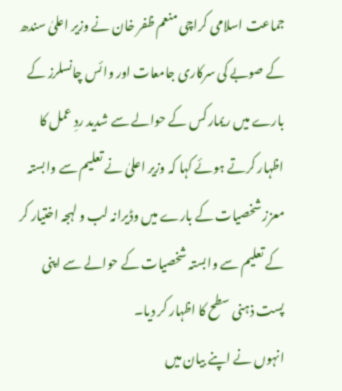جماعت اسلامی کراچی منعم ظفر خان نے وزیر اعلیٰ سندھ کے صوبے کی سرکاری جامعات اور وائس چانسلرز کے بارے میں ریمارکس کے حوالے سے شدید ردِ عمل کا اظہار کرتے ہوئے کہا کہ وزیر اعلیٰ نے تعلیم سے وابستہ معزز شخصیات کے بارے میں وڈیرانہ لب و لہجہ اختیار کر کے تعلیم سے وابستہ شخصیات کے حوالے سے اپنی پست ذہنی سطح کا اظہار کر دیا۔
انہوں نے اپنے بیان میں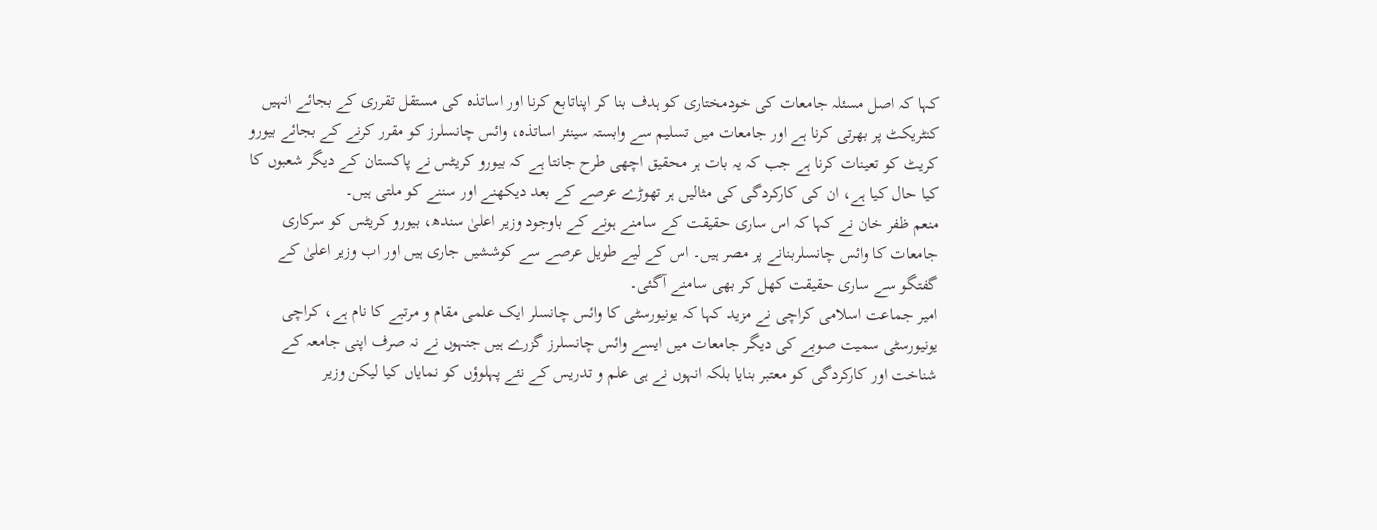کہا کہ اصل مسئلہ جامعات کی خودمختاری کو ہدف بنا کر اپناتابع کرنا اور اساتذہ کی مستقل تقرری کے بجائے انہیں کنٹریکٹ پر بھرتی کرنا ہے اور جامعات میں تسلیم سے وابستہ سینئر اساتذہ، وائس چانسلرز کو مقرر کرنے کے بجائے بیورو کریٹ کو تعینات کرنا ہے جب کہ یہ بات ہر محقیق اچھی طرح جانتا ہے کہ بیورو کریٹس نے پاکستان کے دیگر شعبوں کا کیا حال کیا ہے، ان کی کارکردگی کی مثالیں ہر تھوڑے عرصے کے بعد دیکھنے اور سننے کو ملتی ہیں۔
منعم ظفر خان نے کہا کہ اس ساری حقیقت کے سامنے ہونے کے باوجود وزیر اعلیٰ سندھ، بیورو کریٹس کو سرکاری جامعات کا وائس چانسلربنانے پر مصر ہیں۔ اس کے لیے طویل عرصے سے کوششیں جاری ہیں اور اب وزیر اعلیٰ کے گفتگو سے ساری حقیقت کھل کر بھی سامنے آگئی۔
امیر جماعت اسلامی کراچی نے مزید کہا کہ یونیورسٹی کا وائس چانسلر ایک علمی مقام و مرتبے کا نام ہے، کراچی یونیورسٹی سمیت صوبے کی دیگر جامعات میں ایسے وائس چانسلرز گزرے ہیں جنہوں نے نہ صرف اپنی جامعہ کے شناخت اور کارکردگی کو معتبر بنایا بلکہ انہوں نے ہی علم و تدریس کے نئے پہلوؤں کو نمایاں کیا لیکن وزیر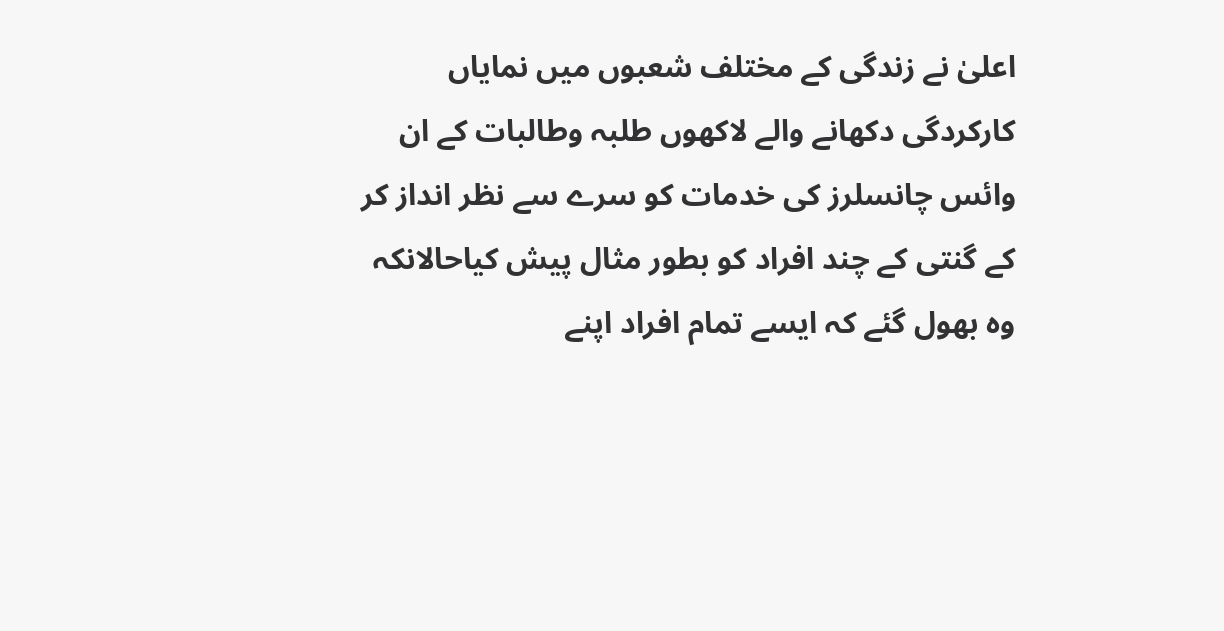اعلیٰ نے زندگی کے مختلف شعبوں میں نمایاں کارکردگی دکھانے والے لاکھوں طلبہ وطالبات کے ان وائس چانسلرز کی خدمات کو سرے سے نظر انداز کر کے گنتی کے چند افراد کو بطور مثال پیش کیاحالانکہ وہ بھول گئے کہ ایسے تمام افراد اپنے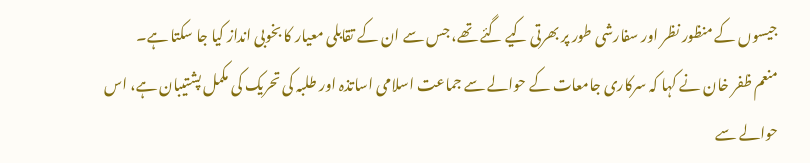جیسوں کے منظور نظر اور سفارشی طور پر بھرتی کیے گئے تھے، جس سے ان کے تقابلی معیار کا بخوبی انداز کیا جا سکتا ہے۔
منعم ظفر خان نے کہا کہ سرکاری جامعات کے حوالے سے جماعت اسلامی اساتذہ اور طلبہ کی تحریک کی مکمل پشتیبان ہے، اس حوالے سے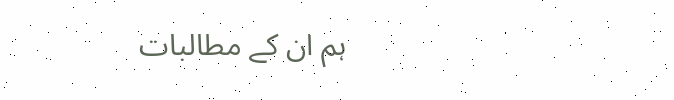ہم ان کے مطالبات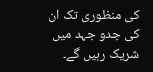کی منظوری تک ان کی جدو جہد میں شریک رہیں گے۔